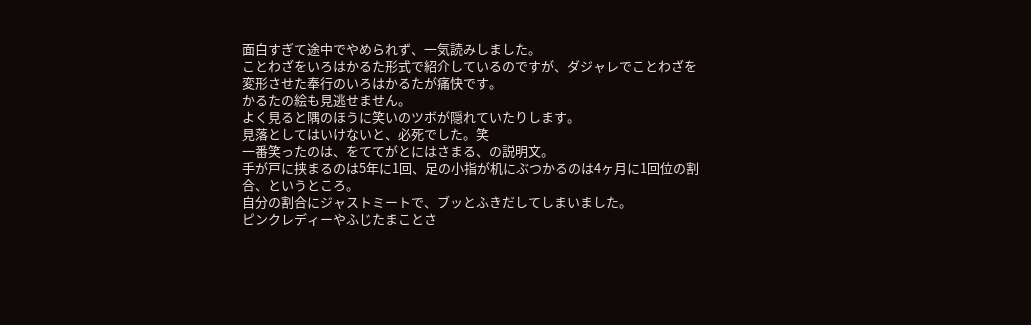面白すぎて途中でやめられず、一気読みしました。
ことわざをいろはかるた形式で紹介しているのですが、ダジャレでことわざを変形させた奉行のいろはかるたが痛快です。
かるたの絵も見逃せません。
よく見ると隅のほうに笑いのツボが隠れていたりします。
見落としてはいけないと、必死でした。笑
一番笑ったのは、をててがとにはさまる、の説明文。
手が戸に挟まるのは5年に1回、足の小指が机にぶつかるのは4ヶ月に1回位の割合、というところ。
自分の割合にジャストミートで、ブッとふきだしてしまいました。
ピンクレディーやふじたまことさ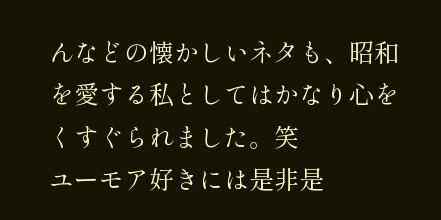んなどの懐かしいネタも、昭和を愛する私としてはかなり心をくすぐられました。笑
ユーモア好きには是非是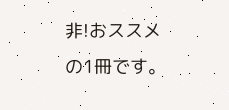非!おススメの1冊です。